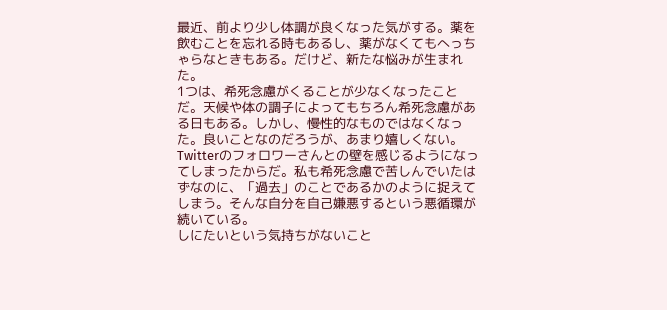最近、前より少し体調が良くなった気がする。薬を飲むことを忘れる時もあるし、薬がなくてもへっちゃらなときもある。だけど、新たな悩みが生まれた。
1つは、希死念慮がくることが少なくなったことだ。天候や体の調子によってもちろん希死念慮がある日もある。しかし、慢性的なものではなくなった。良いことなのだろうが、あまり嬉しくない。Twitterのフォロワーさんとの壁を感じるようになってしまったからだ。私も希死念慮で苦しんでいたはずなのに、「過去」のことであるかのように捉えてしまう。そんな自分を自己嫌悪するという悪循環が続いている。
しにたいという気持ちがないこと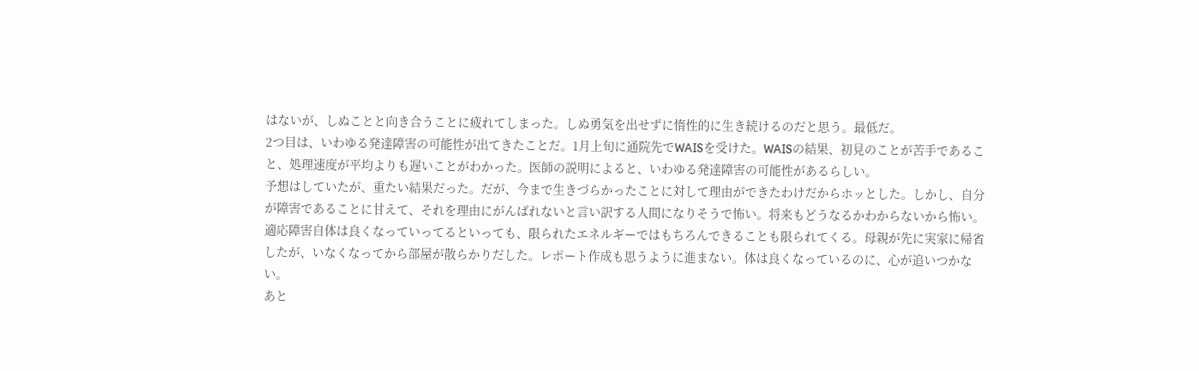はないが、しぬことと向き合うことに疲れてしまった。しぬ勇気を出せずに惰性的に生き続けるのだと思う。最低だ。
2つ目は、いわゆる発達障害の可能性が出てきたことだ。1月上旬に通院先でWAISを受けた。WAISの結果、初見のことが苦手であること、処理速度が平均よりも遅いことがわかった。医師の説明によると、いわゆる発達障害の可能性があるらしい。
予想はしていたが、重たい結果だった。だが、今まで生きづらかったことに対して理由ができたわけだからホッとした。しかし、自分が障害であることに甘えて、それを理由にがんばれないと言い訳する人間になりそうで怖い。将来もどうなるかわからないから怖い。
適応障害自体は良くなっていってるといっても、限られたエネルギーではもちろんできることも限られてくる。母親が先に実家に帰省したが、いなくなってから部屋が散らかりだした。レポート作成も思うように進まない。体は良くなっているのに、心が追いつかない。
あと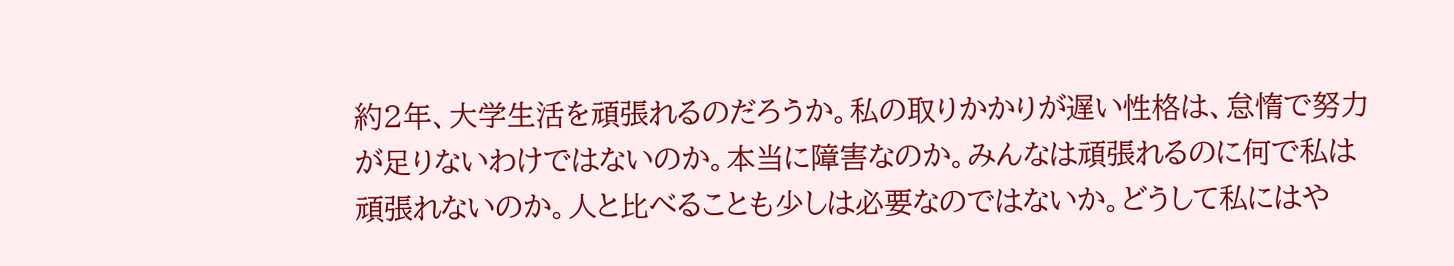約2年、大学生活を頑張れるのだろうか。私の取りかかりが遅い性格は、怠惰で努力が足りないわけではないのか。本当に障害なのか。みんなは頑張れるのに何で私は頑張れないのか。人と比べることも少しは必要なのではないか。どうして私にはや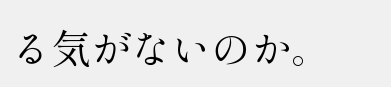る気がないのか。